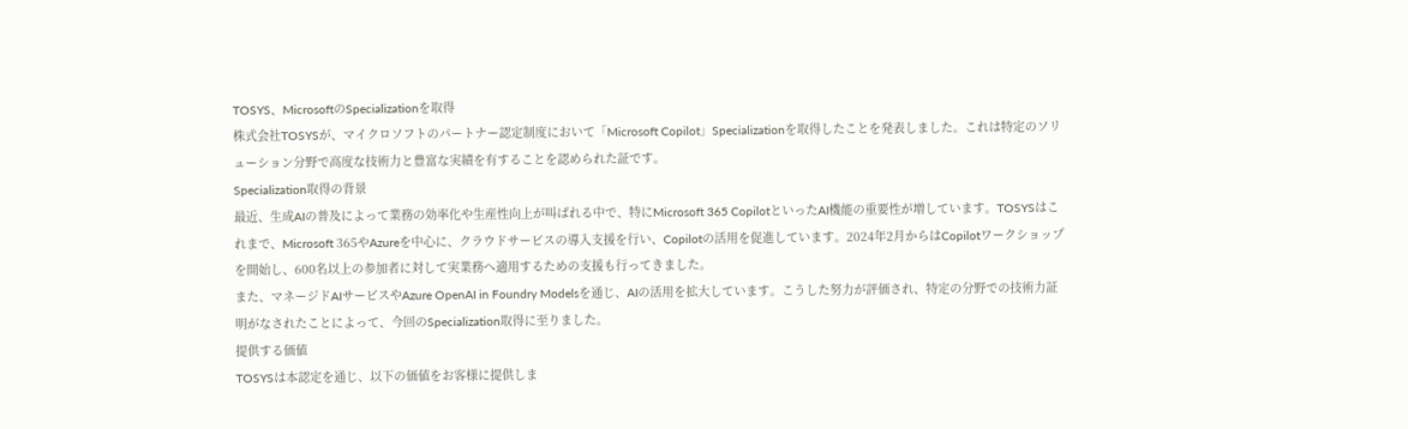TOSYS、MicrosoftのSpecializationを取得
株式会社TOSYSが、マイクロソフトのパートナー認定制度において「Microsoft Copilot」Specializationを取得したことを発表しました。これは特定のソリューション分野で高度な技術力と豊富な実績を有することを認められた証です。
Specialization取得の背景
最近、生成AIの普及によって業務の効率化や生産性向上が叫ばれる中で、特にMicrosoft 365 CopilotといったAI機能の重要性が増しています。TOSYSはこれまで、Microsoft 365やAzureを中心に、クラウドサービスの導入支援を行い、Copilotの活用を促進しています。2024年2月からはCopilotワークショップを開始し、600名以上の参加者に対して実業務へ適用するための支援も行ってきました。
また、マネージドAIサービスやAzure OpenAI in Foundry Modelsを通じ、AIの活用を拡大しています。こうした努力が評価され、特定の分野での技術力証明がなされたことによって、今回のSpecialization取得に至りました。
提供する価値
TOSYSは本認定を通じ、以下の価値をお客様に提供しま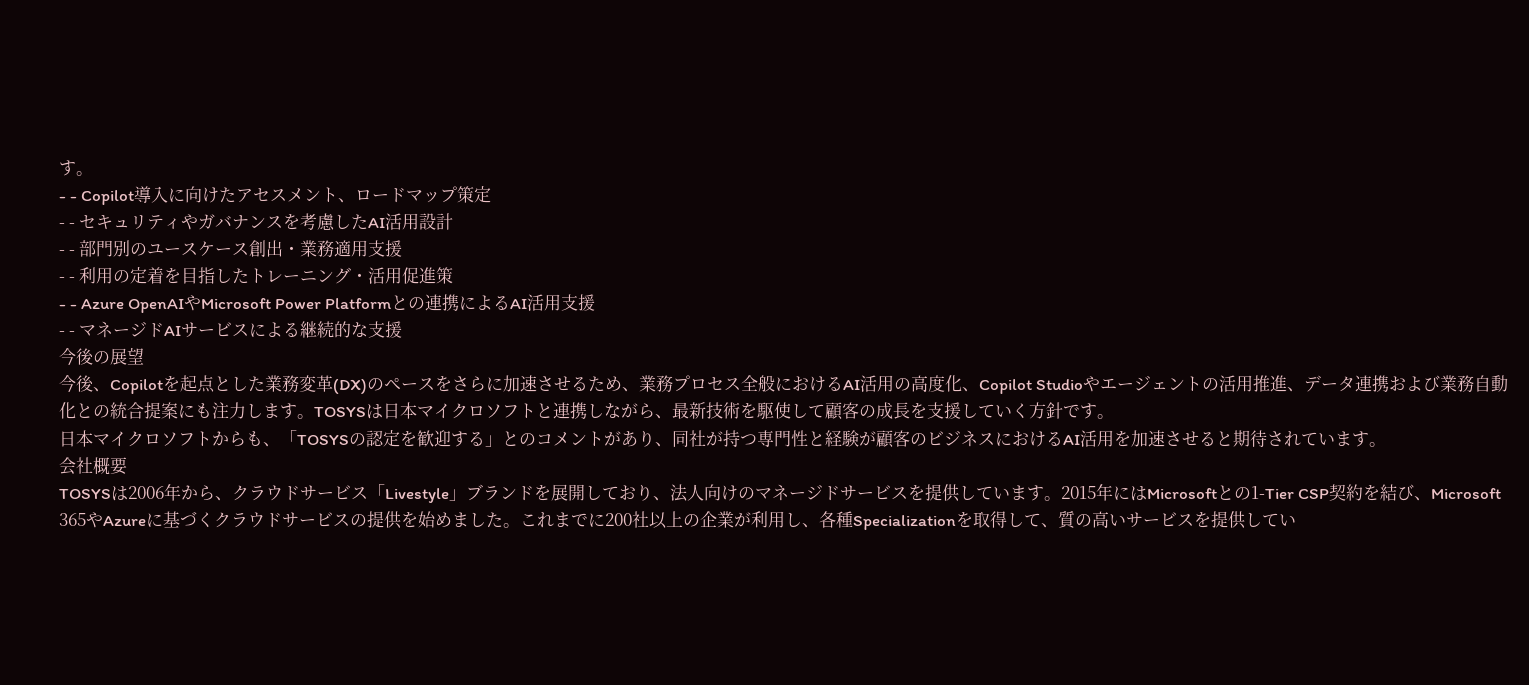す。
- - Copilot導入に向けたアセスメント、ロードマップ策定
- - セキュリティやガバナンスを考慮したAI活用設計
- - 部門別のユースケース創出・業務適用支援
- - 利用の定着を目指したトレーニング・活用促進策
- - Azure OpenAIやMicrosoft Power Platformとの連携によるAI活用支援
- - マネージドAIサービスによる継続的な支援
今後の展望
今後、Copilotを起点とした業務変革(DX)のペースをさらに加速させるため、業務プロセス全般におけるAI活用の高度化、Copilot Studioやエージェントの活用推進、データ連携および業務自動化との統合提案にも注力します。TOSYSは日本マイクロソフトと連携しながら、最新技術を駆使して顧客の成長を支援していく方針です。
日本マイクロソフトからも、「TOSYSの認定を歓迎する」とのコメントがあり、同社が持つ専門性と経験が顧客のビジネスにおけるAI活用を加速させると期待されています。
会社概要
TOSYSは2006年から、クラウドサービス「Livestyle」ブランドを展開しており、法人向けのマネージドサービスを提供しています。2015年にはMicrosoftとの1-Tier CSP契約を結び、Microsoft 365やAzureに基づくクラウドサービスの提供を始めました。これまでに200社以上の企業が利用し、各種Specializationを取得して、質の高いサービスを提供してい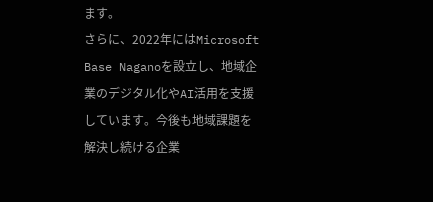ます。
さらに、2022年にはMicrosoft Base Naganoを設立し、地域企業のデジタル化やAI活用を支援しています。今後も地域課題を解決し続ける企業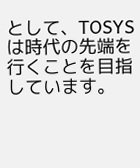として、TOSYSは時代の先端を行くことを目指しています。